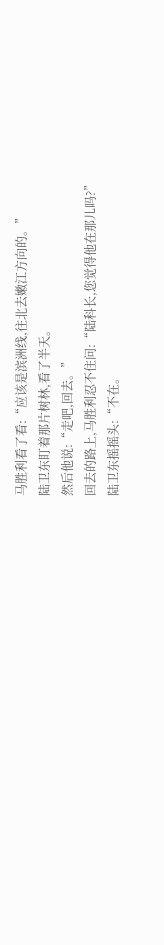马胜利看了看:“应该是滨洲线,往北去嫩江方向的。”
陆卫东盯着那片树林,看了半天。
然后他说:“走吧,回去。”
回去的路上,马胜利忍不住问:“陆科长,您觉得他在那儿吗?”
陆卫东摇摇头:“不在。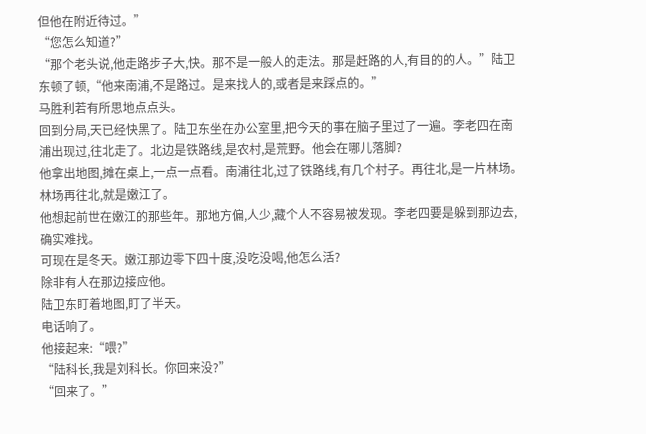但他在附近待过。”
“您怎么知道?”
“那个老头说,他走路步子大,快。那不是一般人的走法。那是赶路的人,有目的的人。”陆卫东顿了顿,“他来南浦,不是路过。是来找人的,或者是来踩点的。”
马胜利若有所思地点点头。
回到分局,天已经快黑了。陆卫东坐在办公室里,把今天的事在脑子里过了一遍。李老四在南浦出现过,往北走了。北边是铁路线,是农村,是荒野。他会在哪儿落脚?
他拿出地图,摊在桌上,一点一点看。南浦往北,过了铁路线,有几个村子。再往北,是一片林场。林场再往北,就是嫩江了。
他想起前世在嫩江的那些年。那地方偏,人少,藏个人不容易被发现。李老四要是躲到那边去,确实难找。
可现在是冬天。嫩江那边零下四十度,没吃没喝,他怎么活?
除非有人在那边接应他。
陆卫东盯着地图,盯了半天。
电话响了。
他接起来:“喂?”
“陆科长,我是刘科长。你回来没?”
“回来了。”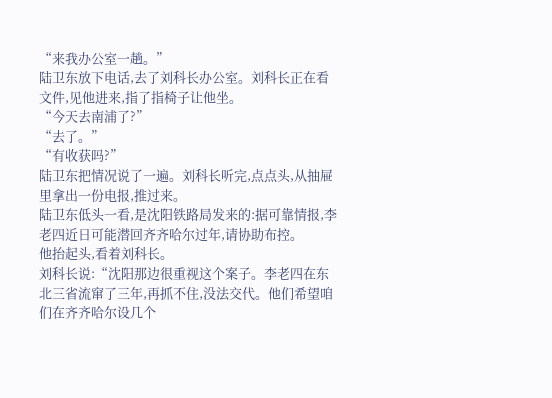“来我办公室一趟。”
陆卫东放下电话,去了刘科长办公室。刘科长正在看文件,见他进来,指了指椅子让他坐。
“今天去南浦了?”
“去了。”
“有收获吗?”
陆卫东把情况说了一遍。刘科长听完,点点头,从抽屉里拿出一份电报,推过来。
陆卫东低头一看,是沈阳铁路局发来的:据可靠情报,李老四近日可能潜回齐齐哈尔过年,请协助布控。
他抬起头,看着刘科长。
刘科长说:“沈阳那边很重视这个案子。李老四在东北三省流窜了三年,再抓不住,没法交代。他们希望咱们在齐齐哈尔设几个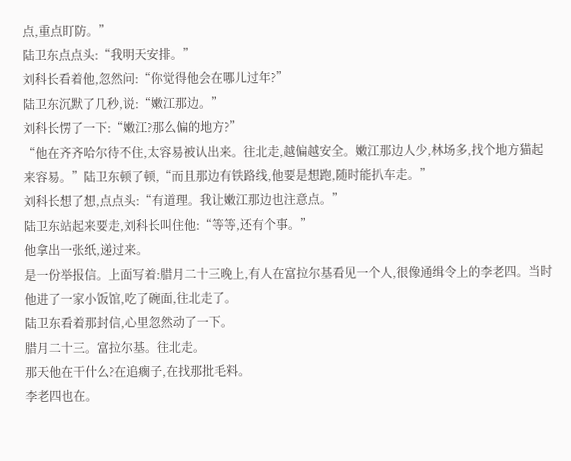点,重点盯防。”
陆卫东点点头:“我明天安排。”
刘科长看着他,忽然问:“你觉得他会在哪儿过年?”
陆卫东沉默了几秒,说:“嫩江那边。”
刘科长愣了一下:“嫩江?那么偏的地方?”
“他在齐齐哈尔待不住,太容易被认出来。往北走,越偏越安全。嫩江那边人少,林场多,找个地方猫起来容易。”陆卫东顿了顿,“而且那边有铁路线,他要是想跑,随时能扒车走。”
刘科长想了想,点点头:“有道理。我让嫩江那边也注意点。”
陆卫东站起来要走,刘科长叫住他:“等等,还有个事。”
他拿出一张纸,递过来。
是一份举报信。上面写着:腊月二十三晚上,有人在富拉尔基看见一个人,很像通缉令上的李老四。当时他进了一家小饭馆,吃了碗面,往北走了。
陆卫东看着那封信,心里忽然动了一下。
腊月二十三。富拉尔基。往北走。
那天他在干什么?在追瘸子,在找那批毛料。
李老四也在。